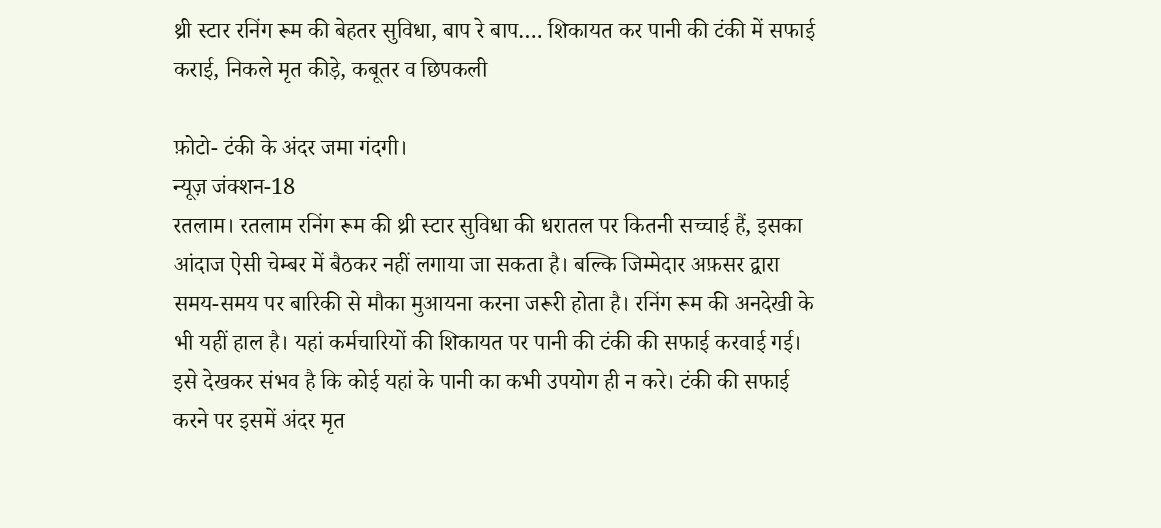थ्री स्टार रनिंग रूम की बेहतर सुविधा, बाप रे बाप…. शिकायत कर पानी की टंकी में सफाई कराई, निकले मृत कीड़े, कबूतर व छिपकली

फ़ोटो- टंकी के अंदर जमा गंदगी।
न्यूज़ जंक्शन-18
रतलाम। रतलाम रनिंग रूम की थ्री स्टार सुविधा की धरातल पर कितनी सच्चाई हैं, इसका आंदाज ऐसी चेम्बर में बैठकर नहीं लगाया जा सकता है। बल्कि जिम्मेदार अफ़सर द्वारा समय-समय पर बारिकी से मौका मुआयना करना जरूरी होता है। रनिंग रूम की अनदेखी के भी यहीं हाल है। यहां कर्मचारियों की शिकायत पर पानी की टंकी की सफाई करवाई गई। इसे देखकर संभव है कि कोई यहां के पानी का कभी उपयोग ही न करे। टंकी की सफाई करने पर इसमें अंदर मृत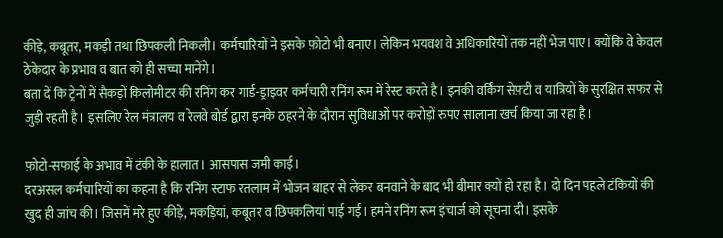कीड़े, कबूतर, मकड़ी तथा छिपकली निकली। कर्मचारियों ने इसके फ़ोटो भी बनाए। लेकिन भयवश वे अधिकारियों तक नहीं भेज पाए। क्योंकि वे केवल ठेकेदार के प्रभाव व बात को ही सच्चा मानेंगे।
बता दें कि ट्रेनों में सैकड़ों किलोमीटर की रनिंग कर गार्ड-ड्राइवर कर्मचारी रनिंग रूम में रेस्ट करते है। इनकी वर्किंग सेफ़्टी व यात्रियों के सुरक्षित सफर से जुड़ी रहती है। इसलिए रेल मंत्रालय व रेलवे बोर्ड द्वारा इनके ठहरने के दौरान सुविधाओं पर करोड़ों रुपए सालाना खर्च किया जा रहा है।

फ़ोटो-सफाई के अभाव में टंकी के हालात। आसपास जमी काई।
दरअसल कर्मचारियों का कहना है कि रनिंग स्टाफ रतलाम में भोजन बाहर से लेकर बनवाने के बाद भी बीमार क्यों हो रहा है। दो दिन पहले टंकियों की खुद ही जांच की। जिसमें मरे हुए कीड़े, मकड़ियां, कबूतर व छिपकलियां पाई गई। हमने रनिंग रूम इंचार्ज को सूचना दी। इसके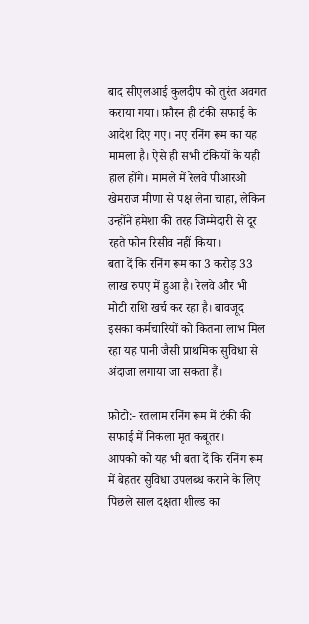बाद सीएलआई कुलदीप को तुरंत अवगत कराया गया। फ़ौरन ही टंकी सफाई के आदेश दिए गए। नए रनिंग रूम का यह मामला है। ऐसे ही सभी टंकियों के यही हाल होंगे। मामले में रेलवे पीआरओ खेमराज मीणा से पक्ष लेना चाहा, लेकिन उन्होंने हमेशा की तरह जिम्मेदारी से दूर रहते फोन रिसीव नहीं किया।
बता दें कि रनिंग रूम का 3 करोड़ 33 लाख रुपए में हुआ है। रेलवे और भी मोटी राशि खर्च कर रहा है। बावजूद इसका कर्मचारियों को कितना लाभ मिल रहा यह पानी जैसी प्राथमिक सुविधा से अंदाजा लगाया जा सकता हैं।

फ़ोटो:- रतलाम रनिंग रूम में टंकी की सफाई में निकला मृत कबूतर।
आपको को यह भी बता दें कि रनिंग रूम में बेहतर सुविधा उपलब्ध कराने के लिए पिछले साल दक्षता शील्ड का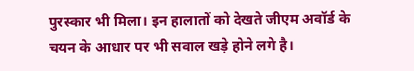पुरस्कार भी मिला। इन हालातों को देखते जीएम अवॉर्ड के चयन के आधार पर भी सवाल खड़े होने लगे है।